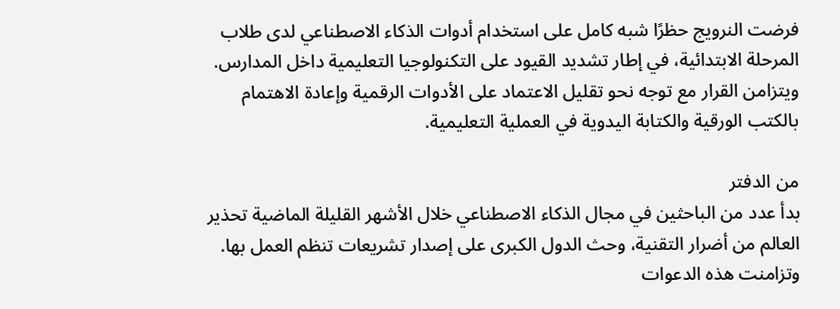فرضت النرويج حظرًا شبه كامل على استخدام أدوات الذكاء الاصطناعي لدى طلاب المرحلة الابتدائية، في إطار تشديد القيود على التكنولوجيا التعليمية داخل المدارس. ويتزامن القرار مع توجه نحو تقليل الاعتماد على الأدوات الرقمية وإعادة الاهتمام بالكتب الورقية والكتابة اليدوية في العملية التعليمية.

من الدفتر
بدأ عدد من الباحثين في مجال الذكاء الاصطناعي خلال الأشهر القليلة الماضية تحذير العالم من أضرار التقنية، وحث الدول الكبرى على إصدار تشريعات تنظم العمل بها. وتزامنت هذه الدعوات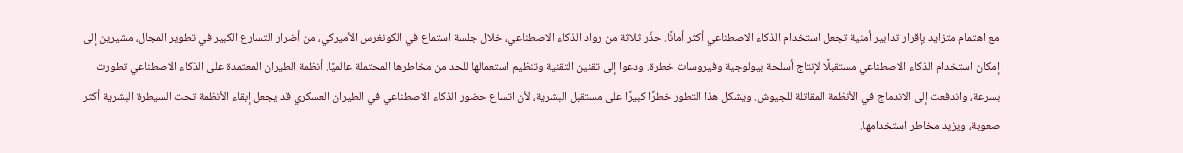مع اهتمام متزايد بإقرار تدابير أمنية تجعل استخدام الذكاء الاصطناعي أكثر أمانًا. حذّر ثلاثة من رواد الذكاء الاصطناعي، خلال جلسة استماع في الكونغرس الأميركي، من أضرار التسارع الكبير في تطوير المجال، مشيرين إلى إمكان استخدام الذكاء الاصطناعي مستقبلًا لإنتاج أسلحة بيولوجية وفيروسات خطرة. ودعوا إلى تقنين التقنية وتنظيم استعمالها للحد من مخاطرها المحتملة عالميًا. أنظمة الطيران المعتمدة على الذكاء الاصطناعي تطورت بسرعة، واندفعت إلى الاندماج في الأنظمة المقاتلة للجيوش. ويشكل هذا التطور خطرًا كبيرًا على مستقبل البشرية، لأن اتساع حضور الذكاء الاصطناعي في الطيران العسكري قد يجعل إبقاء الأنظمة تحت السيطرة البشرية أكثر صعوبة، ويزيد مخاطر استخدامها.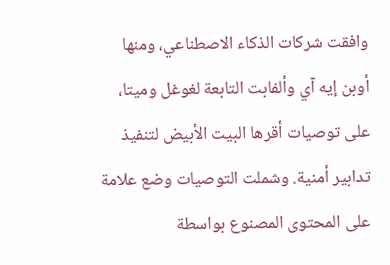وافقت شركات الذكاء الاصطناعي، ومنها أوبن إيه آي وألفابت التابعة لغوغل وميتا، على توصيات أقرها البيت الأبيض لتنفيذ تدابير أمنية. وشملت التوصيات وضع علامة على المحتوى المصنوع بواسطة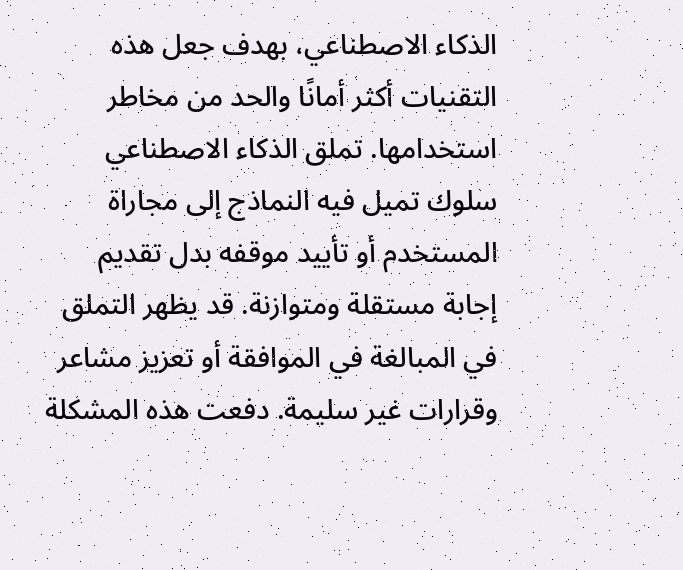الذكاء الاصطناعي، بهدف جعل هذه التقنيات أكثر أمانًا والحد من مخاطر استخدامها. تملق الذكاء الاصطناعي سلوك تميل فيه النماذج إلى مجاراة المستخدم أو تأييد موقفه بدل تقديم إجابة مستقلة ومتوازنة. قد يظهر التملق في المبالغة في الموافقة أو تعزيز مشاعر وقرارات غير سليمة. دفعت هذه المشكلة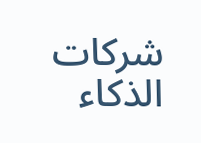شركات الذكاء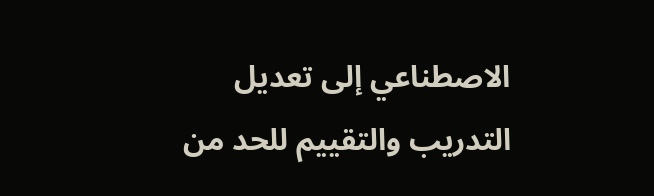الاصطناعي إلى تعديل التدريب والتقييم للحد من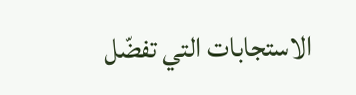الاستجابات التي تفضّل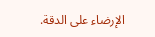الإرضاء على الدقة.